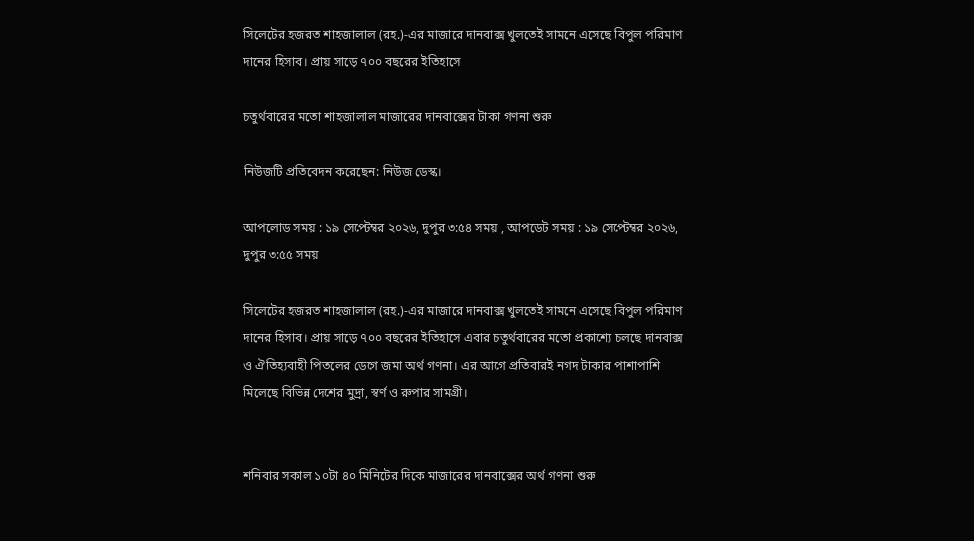সিলেটের হজরত শাহজালাল (রহ.)-এর মাজারে দানবাক্স খুলতেই সামনে এসেছে বিপুল পরিমাণ দানের হিসাব। প্রায় সাড়ে ৭০০ বছরের ইতিহাসে

চতুর্থবারের মতো শাহজালাল মাজারের দানবাক্সের টাকা গণনা শুরু

নিউজটি প্রতিবেদন করেছেন: নিউজ ডেস্ক।

আপলোড সময় : ১৯ সেপ্টেম্বর ২০২৬, দুপুর ৩:৫৪ সময় , আপডেট সময় : ১৯ সেপ্টেম্বর ২০২৬, দুপুর ৩:৫৫ সময়

সিলেটের হজরত শাহজালাল (রহ.)-এর মাজারে দানবাক্স খুলতেই সামনে এসেছে বিপুল পরিমাণ দানের হিসাব। প্রায় সাড়ে ৭০০ বছরের ইতিহাসে এবার চতুর্থবারের মতো প্রকাশ্যে চলছে দানবাক্স ও ঐতিহ্যবাহী পিতলের ডেগে জমা অর্থ গণনা। এর আগে প্রতিবারই নগদ টাকার পাশাপাশি মিলেছে বিভিন্ন দেশের মুদ্রা, স্বর্ণ ও রুপার সামগ্রী।


শনিবার সকাল ১০টা ৪০ মিনিটের দিকে মাজারের দানবাক্সের অর্থ গণনা শুরু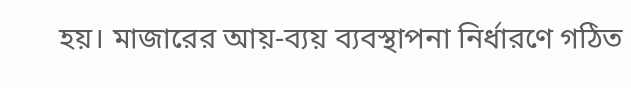হয়। মাজারের আয়-ব্যয় ব্যবস্থাপনা নির্ধারণে গঠিত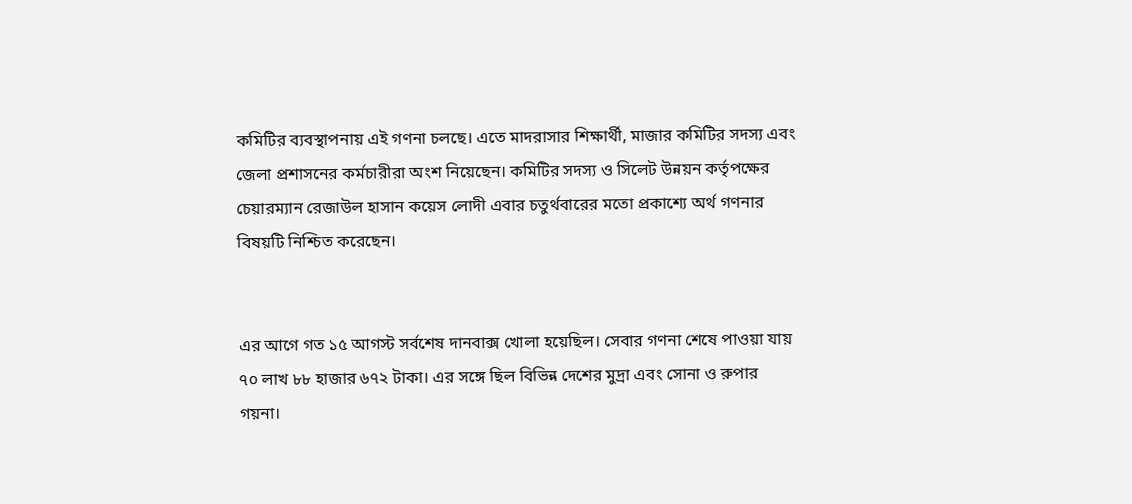কমিটির ব্যবস্থাপনায় এই গণনা চলছে। এতে মাদরাসার শিক্ষার্থী, মাজার কমিটির সদস্য এবং জেলা প্রশাসনের কর্মচারীরা অংশ নিয়েছেন। কমিটির সদস্য ও সিলেট উন্নয়ন কর্তৃপক্ষের চেয়ারম্যান রেজাউল হাসান কয়েস লোদী এবার চতুর্থবারের মতো প্রকাশ্যে অর্থ গণনার বিষয়টি নিশ্চিত করেছেন।


এর আগে গত ১৫ আগস্ট সর্বশেষ দানবাক্স খোলা হয়েছিল। সেবার গণনা শেষে পাওয়া যায় ৭০ লাখ ৮৮ হাজার ৬৭২ টাকা। এর সঙ্গে ছিল বিভিন্ন দেশের মুদ্রা এবং সোনা ও রুপার গয়না।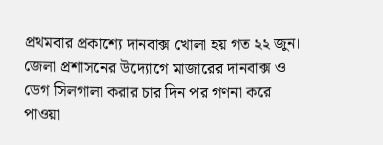প্রথমবার প্রকাশ্যে দানবাক্স খোলা হয় গত ২২ জুন। জেলা প্রশাসনের উদ্যোগে মাজারের দানবাক্স ও ডেগ সিলগালা করার চার দিন পর গণনা করে পাওয়া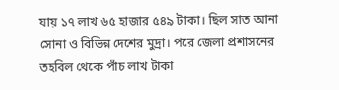যায় ১৭ লাখ ৬৫ হাজার ৫৪৯ টাকা। ছিল সাত আনা সোনা ও বিভিন্ন দেশের মুদ্রা। পরে জেলা প্রশাসনের তহবিল থেকে পাঁচ লাখ টাকা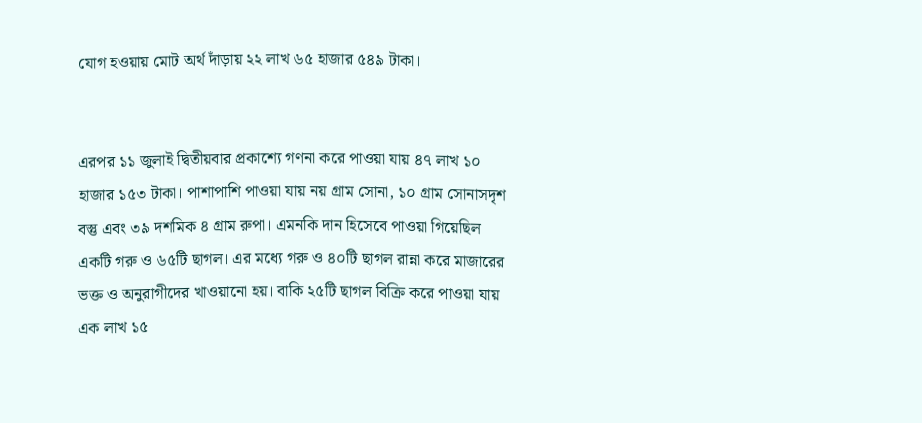যোগ হওয়ায় মোট অর্থ দাঁড়ায় ২২ লাখ ৬৫ হাজার ৫৪৯ টাকা।


এরপর ১১ জুলাই দ্বিতীয়বার প্রকাশ্যে গণনা করে পাওয়া যায় ৪৭ লাখ ১০ হাজার ১৫৩ টাকা। পাশাপাশি পাওয়া যায় নয় গ্রাম সোনা, ১০ গ্রাম সোনাসদৃশ বস্তু এবং ৩৯ দশমিক ৪ গ্রাম রুপা। এমনকি দান হিসেবে পাওয়া গিয়েছিল একটি গরু ও ৬৫টি ছাগল। এর মধ্যে গরু ও ৪০টি ছাগল রান্না করে মাজারের ভক্ত ও অনুরাগীদের খাওয়ানো হয়। বাকি ২৫টি ছাগল বিক্রি করে পাওয়া যায় এক লাখ ১৫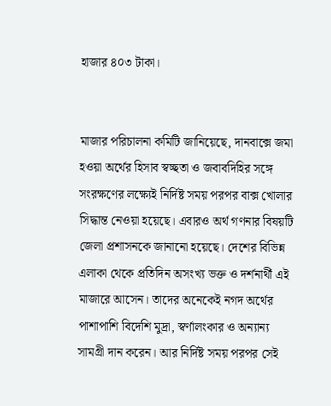হাজার ৪০৩ টাকা।


মাজার পরিচালনা কমিটি জানিয়েছে, দানবাক্সে জমা হওয়া অর্থের হিসাব স্বচ্ছতা ও জবাবদিহির সঙ্গে সংরক্ষণের লক্ষ্যেই নির্দিষ্ট সময় পরপর বাক্স খোলার সিদ্ধান্ত নেওয়া হয়েছে। এবারও অর্থ গণনার বিষয়টি জেলা প্রশাসনকে জানানো হয়েছে। দেশের বিভিন্ন এলাকা থেকে প্রতিদিন অসংখ্য ভক্ত ও দর্শনার্থী এই মাজারে আসেন। তাদের অনেকেই নগদ অর্থের পাশাপাশি বিদেশি মুদ্রা, স্বর্ণালংকার ও অন্যান্য সামগ্রী দান করেন। আর নির্দিষ্ট সময় পরপর সেই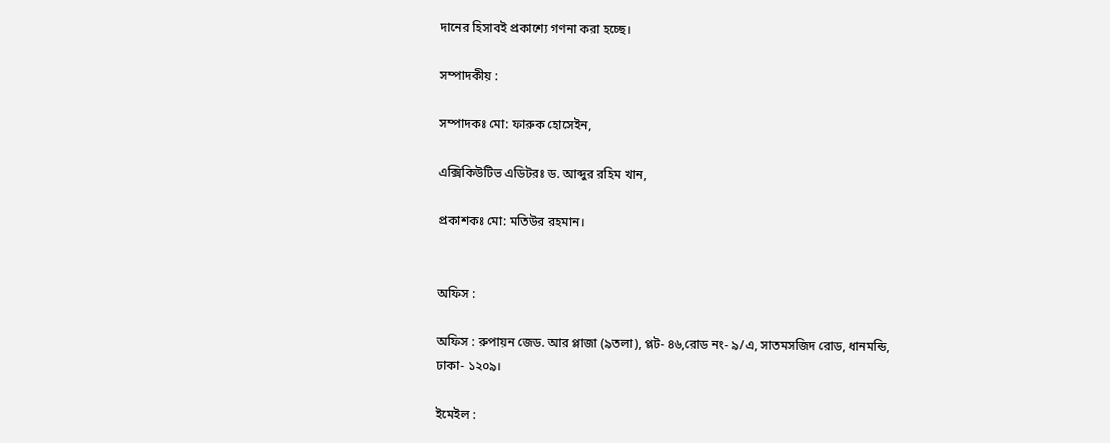দানের হিসাবই প্রকাশ্যে গণনা করা হচ্ছে।

সম্পাদকীয় :

সম্পাদকঃ মো: ফারুক হোসেইন,

এক্সিকিউটিভ এডিটরঃ ড. আব্দুর রহিম খান,

প্রকাশকঃ মো: মতিউর রহমান।


অফিস :

অফিস : রুপায়ন জেড. আর প্লাজা (৯তলা), প্লট- ৪৬,রোড নং- ৯/এ, সাতমসজিদ রোড, ধানমন্ডি, ঢাকা- ১২০৯।

ইমেইল :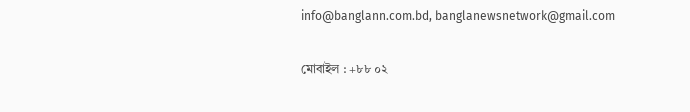info@banglann.com.bd, banglanewsnetwork@gmail.com

মোবাইল : +৮৮ ০২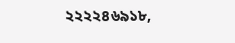২২২২৪৬৯১৮,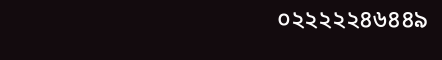০২২২২২৪৬৪৪৯